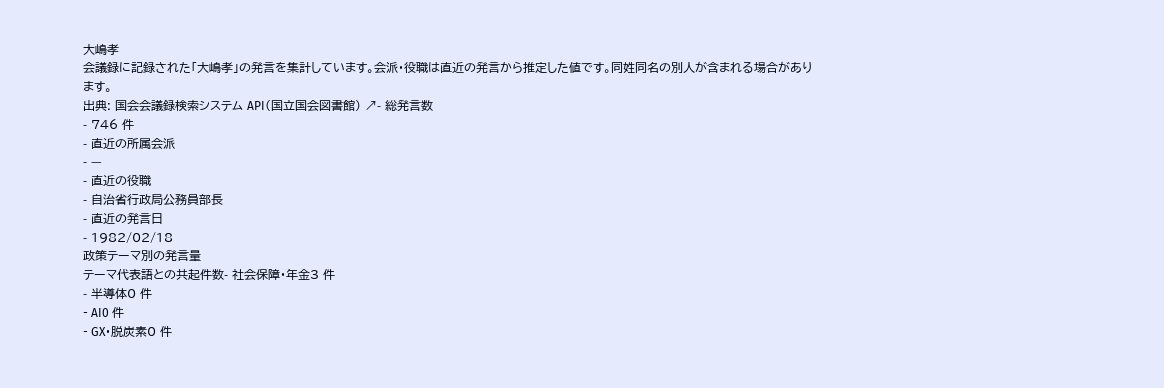大嶋孝
会議録に記録された「大嶋孝」の発言を集計しています。会派・役職は直近の発言から推定した値です。同姓同名の別人が含まれる場合があります。
出典: 国会会議録検索システム API(国立国会図書館) ↗- 総発言数
- 746 件
- 直近の所属会派
- —
- 直近の役職
- 自治省行政局公務員部長
- 直近の発言日
- 1982/02/18
政策テーマ別の発言量
テーマ代表語との共起件数- 社会保障・年金3 件
- 半導体0 件
- AI0 件
- GX・脱炭素0 件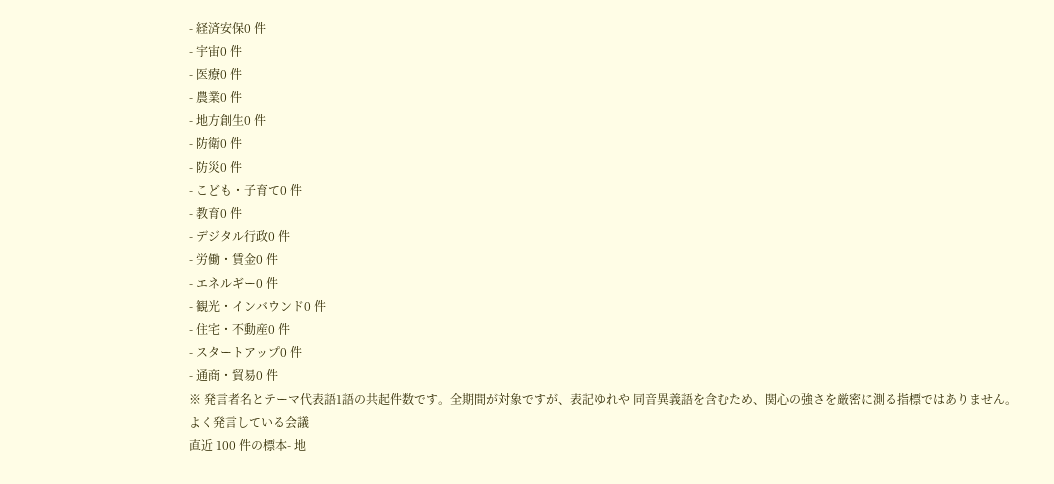- 経済安保0 件
- 宇宙0 件
- 医療0 件
- 農業0 件
- 地方創生0 件
- 防衛0 件
- 防災0 件
- こども・子育て0 件
- 教育0 件
- デジタル行政0 件
- 労働・賃金0 件
- エネルギー0 件
- 観光・インバウンド0 件
- 住宅・不動産0 件
- スタートアップ0 件
- 通商・貿易0 件
※ 発言者名とテーマ代表語1語の共起件数です。全期間が対象ですが、表記ゆれや 同音異義語を含むため、関心の強さを厳密に測る指標ではありません。
よく発言している会議
直近 100 件の標本- 地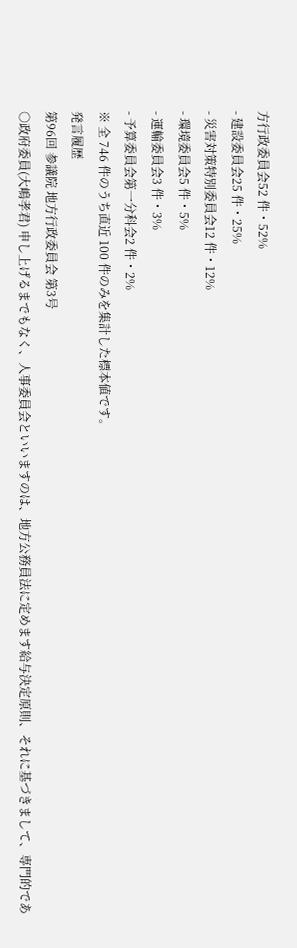方行政委員会52 件・52%
- 建設委員会25 件・25%
- 災害対策特別委員会12 件・12%
- 環境委員会5 件・5%
- 運輸委員会3 件・3%
- 予算委員会第一分科会2 件・2%
※ 全 746 件のうち直近 100 件のみを集計した標本値です。
発言履歴
第96回 参議院 地方行政委員会 第3号
○政府委員(大嶋孝君) 申し上げるまでもなく、人事委員会といいますのは、地方公務員法に定めます給与決定原則、それに基づきまして、専門的であ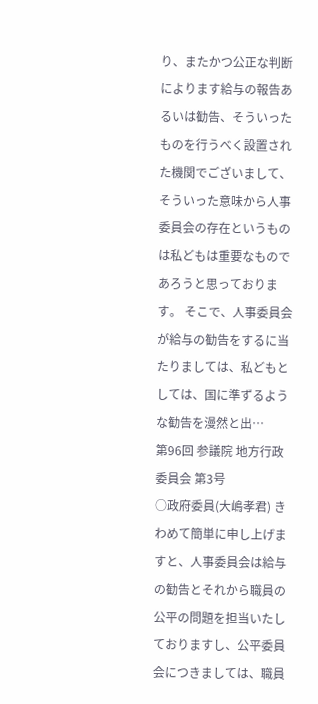り、またかつ公正な判断によります給与の報告あるいは勧告、そういったものを行うべく設置された機関でございまして、そういった意味から人事委員会の存在というものは私どもは重要なものであろうと思っております。 そこで、人事委員会が給与の勧告をするに当たりましては、私どもとしては、国に準ずるような勧告を漫然と出…
第96回 参議院 地方行政委員会 第3号
○政府委員(大嶋孝君) きわめて簡単に申し上げますと、人事委員会は給与の勧告とそれから職員の公平の問題を担当いたしておりますし、公平委員会につきましては、職員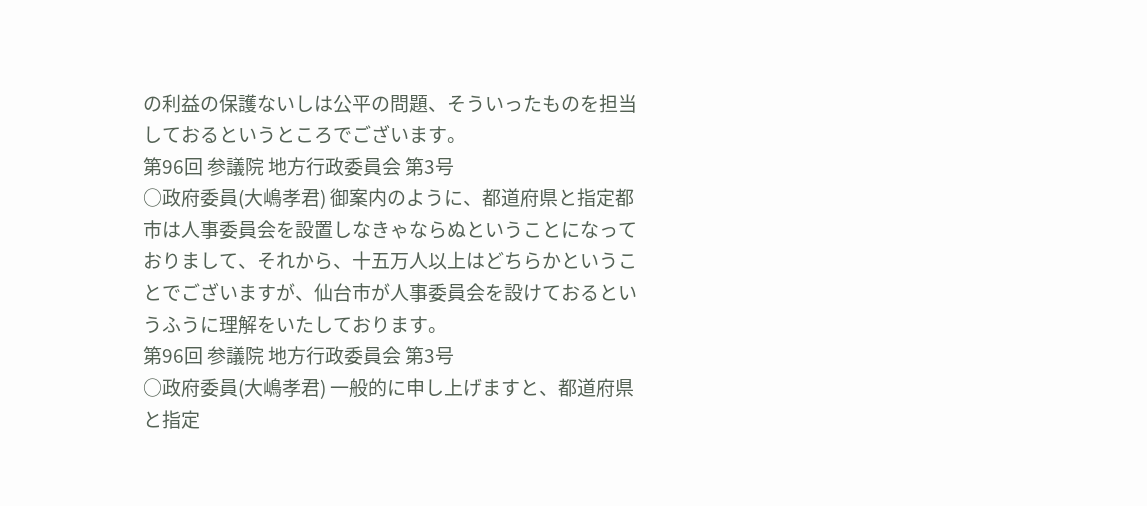の利益の保護ないしは公平の問題、そういったものを担当しておるというところでございます。
第96回 参議院 地方行政委員会 第3号
○政府委員(大嶋孝君) 御案内のように、都道府県と指定都市は人事委員会を設置しなきゃならぬということになっておりまして、それから、十五万人以上はどちらかということでございますが、仙台市が人事委員会を設けておるというふうに理解をいたしております。
第96回 参議院 地方行政委員会 第3号
○政府委員(大嶋孝君) 一般的に申し上げますと、都道府県と指定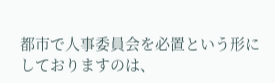都市で人事委員会を必置という形にしておりますのは、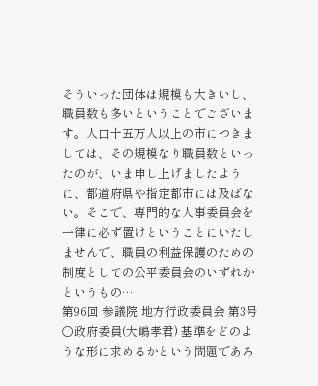そういった団体は規模も大きいし、職員数も多いということでございます。人口十五万人以上の市につきましては、その規模なり職員数といったのが、いま申し上げましたように、都道府県や指定都市には及ばない。そこで、専門的な人事委員会を一律に必ず置けということにいたしませんで、職員の利益保護のための制度としての公平委員会のいずれかというもの…
第96回 参議院 地方行政委員会 第3号
○政府委員(大嶋孝君) 基準をどのような形に求めるかという問題であろ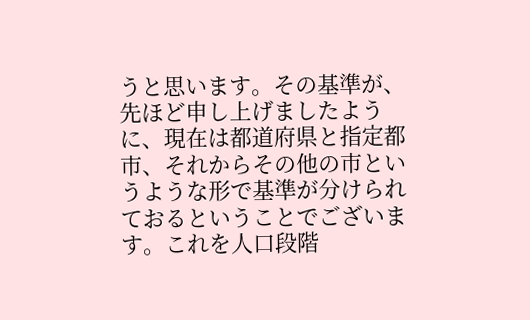うと思います。その基準が、先ほど申し上げましたように、現在は都道府県と指定都市、それからその他の市というような形で基準が分けられておるということでございます。これを人口段階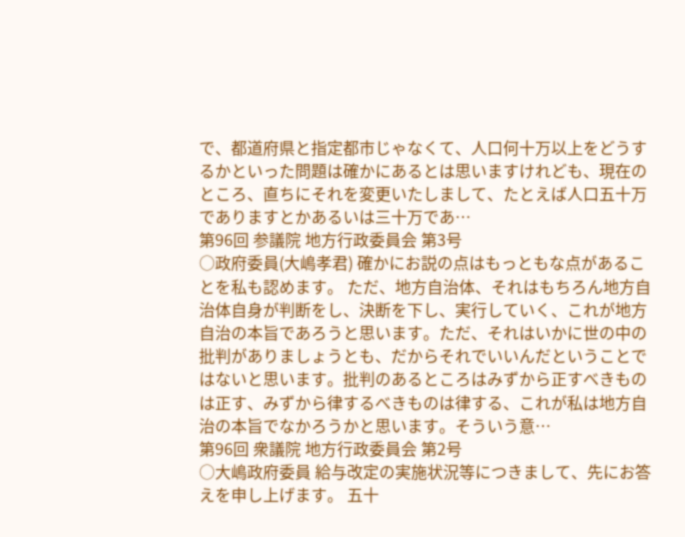で、都道府県と指定都市じゃなくて、人口何十万以上をどうするかといった問題は確かにあるとは思いますけれども、現在のところ、直ちにそれを変更いたしまして、たとえば人口五十万でありますとかあるいは三十万であ…
第96回 参議院 地方行政委員会 第3号
○政府委員(大嶋孝君) 確かにお説の点はもっともな点があることを私も認めます。 ただ、地方自治体、それはもちろん地方自治体自身が判断をし、決断を下し、実行していく、これが地方自治の本旨であろうと思います。ただ、それはいかに世の中の批判がありましょうとも、だからそれでいいんだということではないと思います。批判のあるところはみずから正すべきものは正す、みずから律するべきものは律する、これが私は地方自治の本旨でなかろうかと思います。そういう意…
第96回 衆議院 地方行政委員会 第2号
○大嶋政府委員 給与改定の実施状況等につきまして、先にお答えを申し上げます。 五十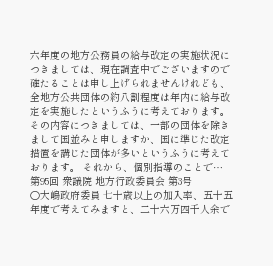六年度の地方公務員の給与改定の実施状況につきましては、現在調査中でございますので確たることは申し上げられませんけれども、全地方公共団体の約八割程度は年内に給与改定を実施したというふうに考えております。その内容につきましては、一部の団体を除きまして国並みと申しますか、国に準じた改定措置を講じた団体が多いというふうに考えております。 それから、個別指導のことで…
第95回 衆議院 地方行政委員会 第3号
○大嶋政府委員 七十歳以上の加入率、五十五年度で考えてみますと、二十六万四千人余で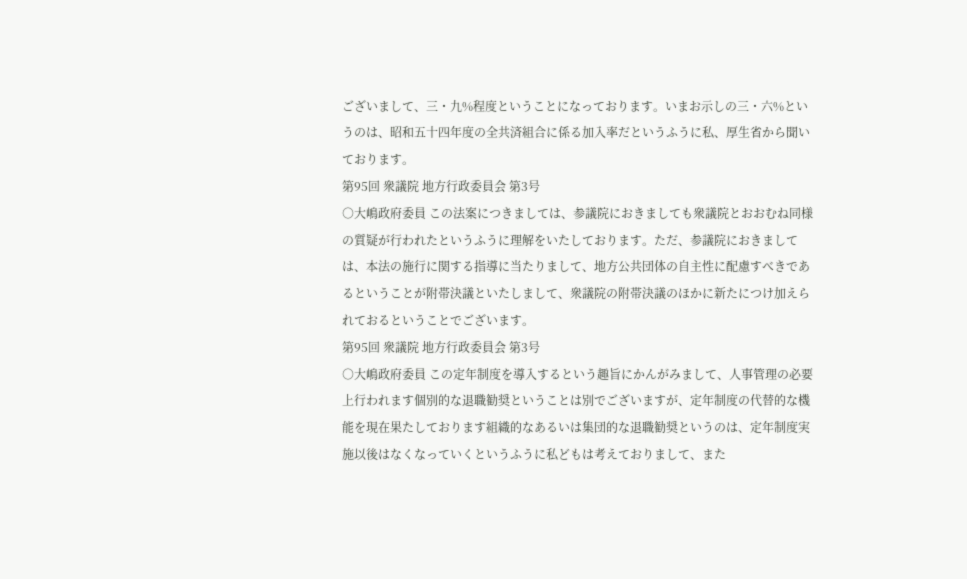ございまして、三・九%程度ということになっております。いまお示しの三・六%というのは、昭和五十四年度の全共済組合に係る加入率だというふうに私、厚生省から聞いております。
第95回 衆議院 地方行政委員会 第3号
○大嶋政府委員 この法案につきましては、参議院におきましても衆議院とおおむね同様の質疑が行われたというふうに理解をいたしております。ただ、参議院におきましては、本法の施行に関する指導に当たりまして、地方公共団体の自主性に配慮すべきであるということが附帯決議といたしまして、衆議院の附帯決議のほかに新たにつけ加えられておるということでございます。
第95回 衆議院 地方行政委員会 第3号
○大嶋政府委員 この定年制度を導入するという趣旨にかんがみまして、人事管理の必要上行われます個別的な退職勧奨ということは別でございますが、定年制度の代替的な機能を現在果たしております組織的なあるいは集団的な退職勧奨というのは、定年制度実施以後はなくなっていくというふうに私どもは考えておりまして、また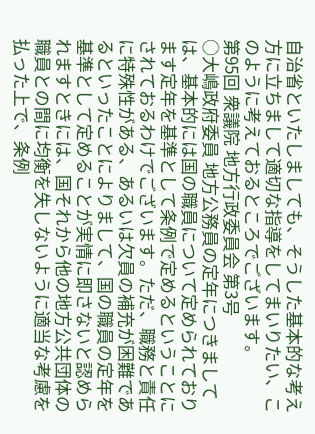自治省といたしましても、そうした基本的な考え方に立ちまして適切な指導をしてまいりたい、このように考えておるところでございます。
第95回 衆議院 地方行政委員会 第3号
○大嶋政府委員 地方公務員の定年につきましては、基本的には国の職員について定められております定年を基準として条例で定めるということにされておるわけでございます。ただ、職務と責任に特殊性がある、あるいは欠員の補充が困難であるといったことによりまして、国の職員の定年を基準として定めることが実情に即さないと認められますときには、国それから他の地方公共団体の職員との間に均衡を失しないように適当な考慮を払った上で、条例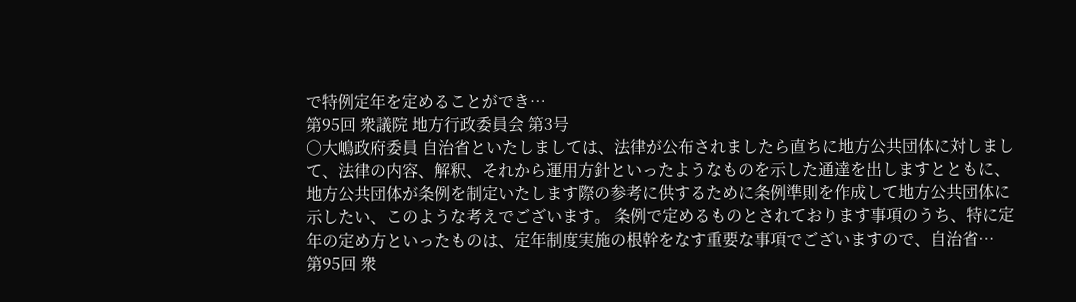で特例定年を定めることができ…
第95回 衆議院 地方行政委員会 第3号
○大嶋政府委員 自治省といたしましては、法律が公布されましたら直ちに地方公共団体に対しまして、法律の内容、解釈、それから運用方針といったようなものを示した通達を出しますとともに、地方公共団体が条例を制定いたします際の参考に供するために条例準則を作成して地方公共団体に示したい、このような考えでございます。 条例で定めるものとされております事項のうち、特に定年の定め方といったものは、定年制度実施の根幹をなす重要な事項でございますので、自治省…
第95回 衆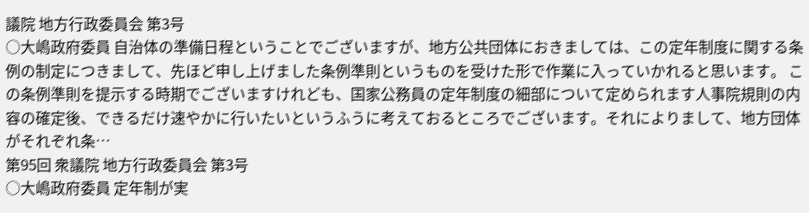議院 地方行政委員会 第3号
○大嶋政府委員 自治体の準備日程ということでございますが、地方公共団体におきましては、この定年制度に関する条例の制定につきまして、先ほど申し上げました条例準則というものを受けた形で作業に入っていかれると思います。 この条例準則を提示する時期でございますけれども、国家公務員の定年制度の細部について定められます人事院規則の内容の確定後、できるだけ速やかに行いたいというふうに考えておるところでございます。それによりまして、地方団体がそれぞれ条…
第95回 衆議院 地方行政委員会 第3号
○大嶋政府委員 定年制が実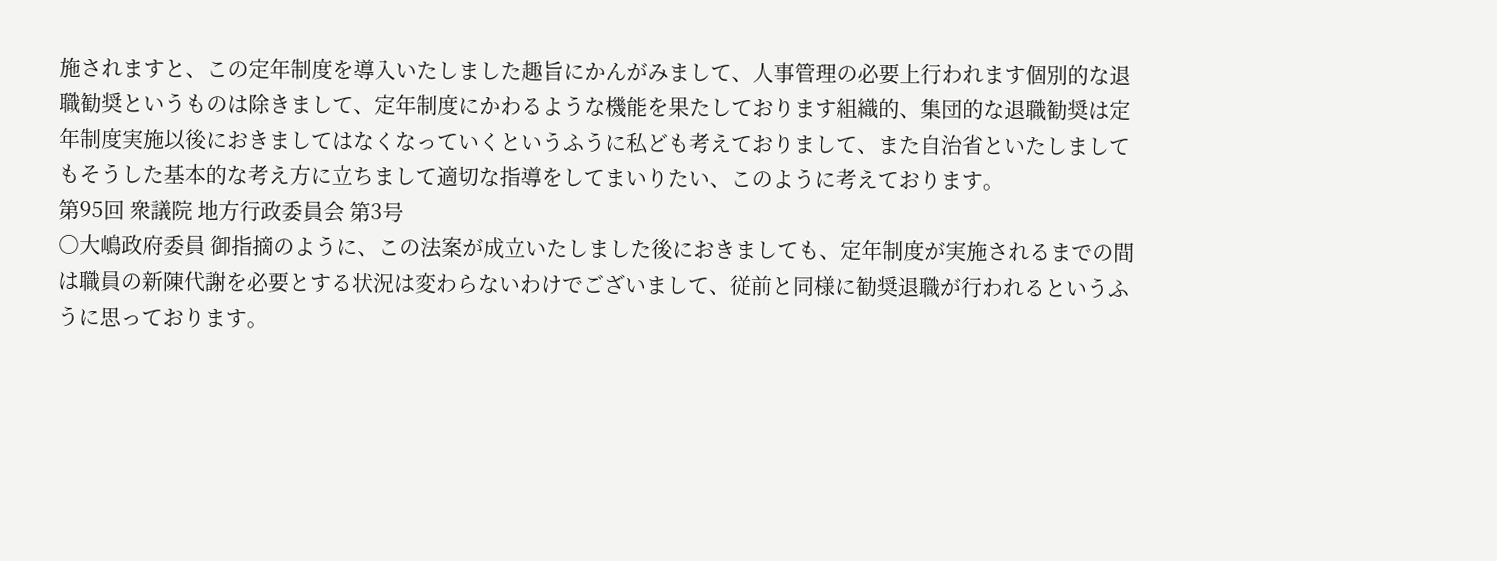施されますと、この定年制度を導入いたしました趣旨にかんがみまして、人事管理の必要上行われます個別的な退職勧奨というものは除きまして、定年制度にかわるような機能を果たしております組織的、集団的な退職勧奨は定年制度実施以後におきましてはなくなっていくというふうに私ども考えておりまして、また自治省といたしましてもそうした基本的な考え方に立ちまして適切な指導をしてまいりたい、このように考えております。
第95回 衆議院 地方行政委員会 第3号
○大嶋政府委員 御指摘のように、この法案が成立いたしました後におきましても、定年制度が実施されるまでの間は職員の新陳代謝を必要とする状況は変わらないわけでございまして、従前と同様に勧奨退職が行われるというふうに思っております。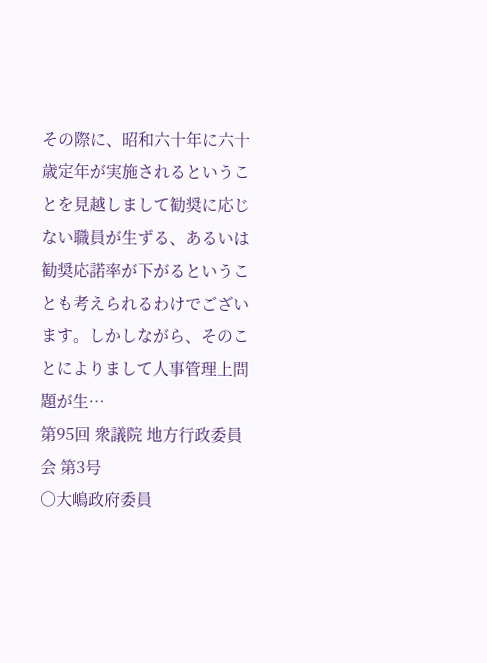その際に、昭和六十年に六十歳定年が実施されるということを見越しまして勧奨に応じない職員が生ずる、あるいは勧奨応諾率が下がるということも考えられるわけでございます。しかしながら、そのことによりまして人事管理上問題が生…
第95回 衆議院 地方行政委員会 第3号
○大嶋政府委員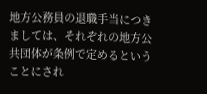地方公務員の退職手当につきましては、それぞれの地方公共団体が条例で定めるということにされ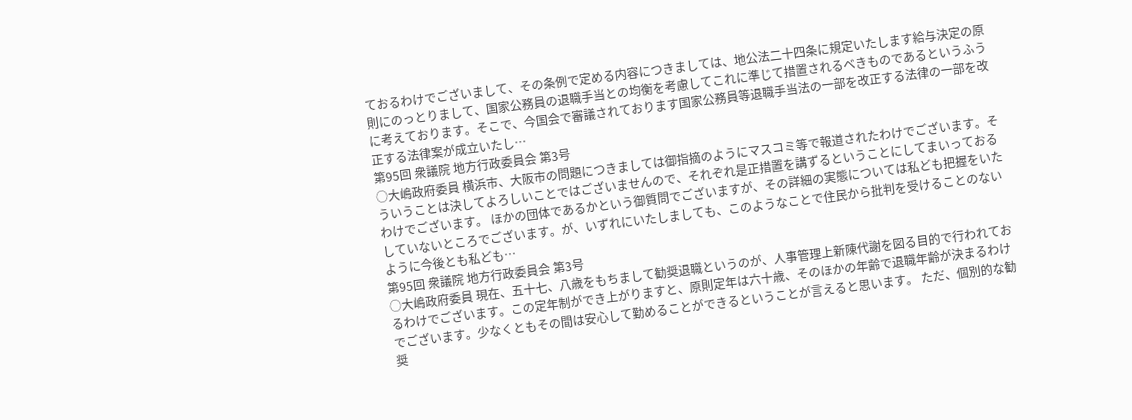ておるわけでございまして、その条例で定める内容につきましては、地公法二十四条に規定いたします給与決定の原則にのっとりまして、国家公務員の退職手当との均衡を考慮してこれに準じて措置されるべきものであるというふうに考えております。そこで、今国会で審議されております国家公務員等退職手当法の一部を改正する法律の一部を改正する法律案が成立いたし…
第95回 衆議院 地方行政委員会 第3号
○大嶋政府委員 横浜市、大阪市の問題につきましては御指摘のようにマスコミ等で報道されたわけでございます。そういうことは決してよろしいことではございませんので、それぞれ是正措置を講ずるということにしてまいっておるわけでございます。 ほかの団体であるかという御質問でございますが、その詳細の実態については私ども把握をいたしていないところでございます。が、いずれにいたしましても、このようなことで住民から批判を受けることのないように今後とも私ども…
第95回 衆議院 地方行政委員会 第3号
○大嶋政府委員 現在、五十七、八歳をもちまして勧奨退職というのが、人事管理上新陳代謝を図る目的で行われておるわけでございます。この定年制ができ上がりますと、原則定年は六十歳、そのほかの年齢で退職年齢が決まるわけでございます。少なくともその間は安心して勤めることができるということが言えると思います。 ただ、個別的な勧奨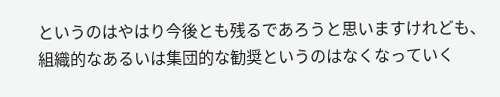というのはやはり今後とも残るであろうと思いますけれども、組織的なあるいは集団的な勧奨というのはなくなっていく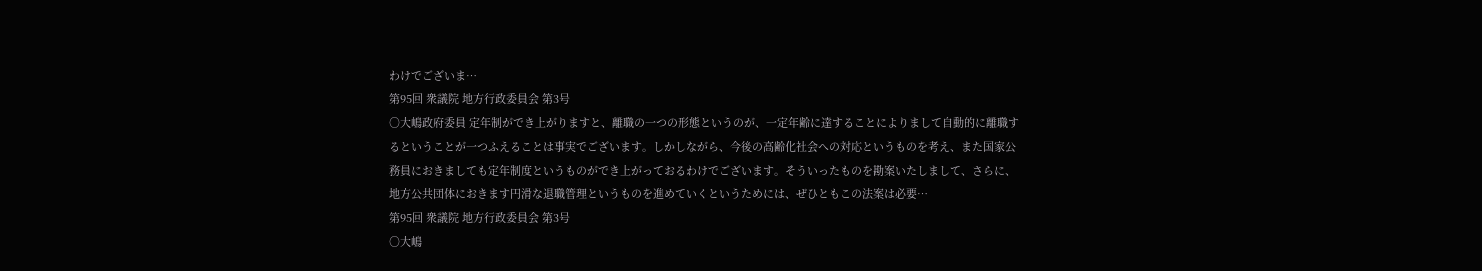わけでございま…
第95回 衆議院 地方行政委員会 第3号
○大嶋政府委員 定年制ができ上がりますと、離職の一つの形態というのが、一定年齢に達することによりまして自動的に離職するということが一つふえることは事実でございます。しかしながら、今後の高齢化社会への対応というものを考え、また国家公務員におきましても定年制度というものができ上がっておるわけでございます。そういったものを勘案いたしまして、さらに、地方公共団体におきます円滑な退職管理というものを進めていくというためには、ぜひともこの法案は必要…
第95回 衆議院 地方行政委員会 第3号
○大嶋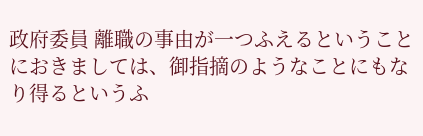政府委員 離職の事由が一つふえるということにおきましては、御指摘のようなことにもなり得るというふ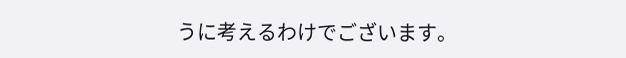うに考えるわけでございます。